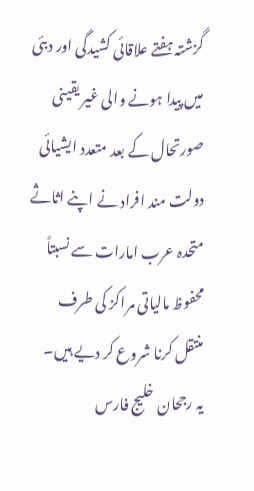گزشتہ ہفتے علاقائی کشیدگی اور دبئی میں پیدا ہونے والی غیر یقینی صورتحال کے بعد متعدد ایشیائی دولت مند افراد نے اپنے اثاثے متحدہ عرب امارات سے نسبتاً محفوظ مالیاتی مراکز کی طرف منتقل کرنا شروع کر دیے ہیں۔
یہ رجحان خلیج فارس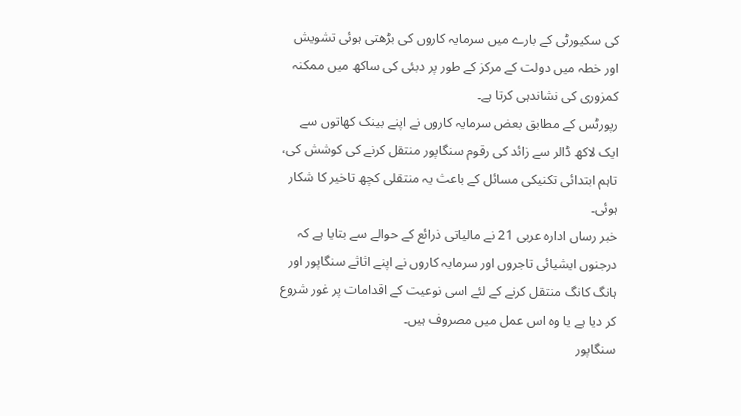کی سکیورٹی کے بارے میں سرمایہ کاروں کی بڑھتی ہوئی تشویش اور خطہ میں دولت کے مرکز کے طور پر دبئی کی ساکھ میں ممکنہ کمزوری کی نشاندہی کرتا ہے۔
رپورٹس کے مطابق بعض سرمایہ کاروں نے اپنے بینک کھاتوں سے ایک لاکھ ڈالر سے زائد کی رقوم سنگاپور منتقل کرنے کی کوشش کی، تاہم ابتدائی تکنیکی مسائل کے باعث یہ منتقلی کچھ تاخیر کا شکار ہوئی۔
خبر رساں ادارہ عربی 21 نے مالیاتی ذرائع کے حوالے سے بتایا ہے کہ درجنوں ایشیائی تاجروں اور سرمایہ کاروں نے اپنے اثاثے سنگاپور اور ہانگ کانگ منتقل کرنے کے لئے اسی نوعیت کے اقدامات پر غور شروع کر دیا ہے یا وہ اس عمل میں مصروف ہیں۔
سنگاپور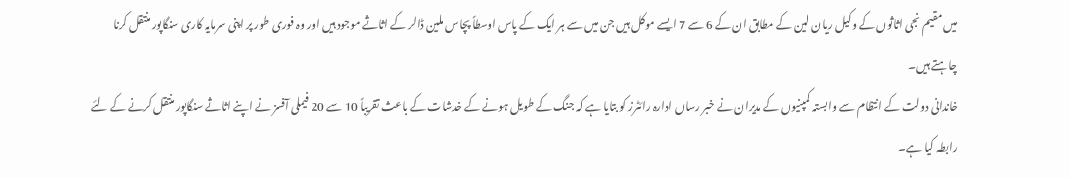میں مقیم نجی اثاثوں کے وکیل ریان لین کے مطابق ان کے 6 سے 7 ایسے موکل ہیں جن میں سے ہر ایک کے پاس اوسطاً پچاس ملین ڈالر کے اثاثے موجود ہیں اور وہ فوری طور پر اپنی سرمایہ کاری سنگاپور منتقل کرنا چاہتے ہیں۔
خاندانی دولت کے انتظام سے وابستہ کمپنیوں کے مدیران نے خبر رساں ادارہ رائٹرز کو بتایا ہے کہ جنگ کے طویل ہونے کے خدشات کے باعث تقریباً 10 سے 20 فیملی آفسز نے اپنے اثاثے سنگاپور منتقل کرنے کے لئے رابطہ کیا ہے۔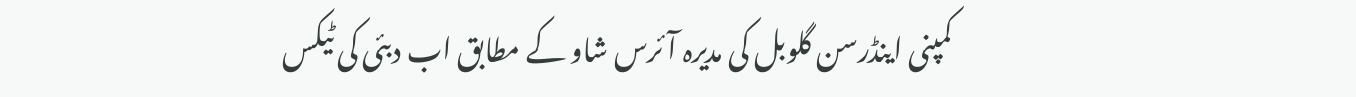کمپنی اینڈرسن گلوبل کی مدیرہ آئرس شاو کے مطابق اب دبئی کی ٹیکس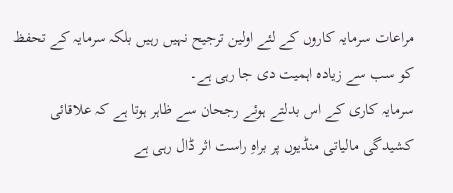مراعات سرمایہ کاروں کے لئے اولین ترجیح نہیں رہیں بلکہ سرمایہ کے تحفظ کو سب سے زیادہ اہمیت دی جا رہی ہے۔
سرمایہ کاری کے اس بدلتے ہوئے رجحان سے ظاہر ہوتا ہے کہ علاقائی کشیدگی مالیاتی منڈیوں پر براہِ راست اثر ڈال رہی ہے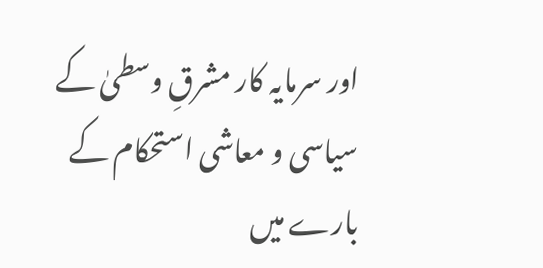اور سرمایہ کار مشرقِ وسطیٰ کے سیاسی و معاشی استحکام کے بارے میں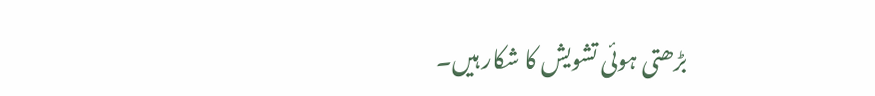بڑھتی ہوئی تشویش کا شکار ہیں۔